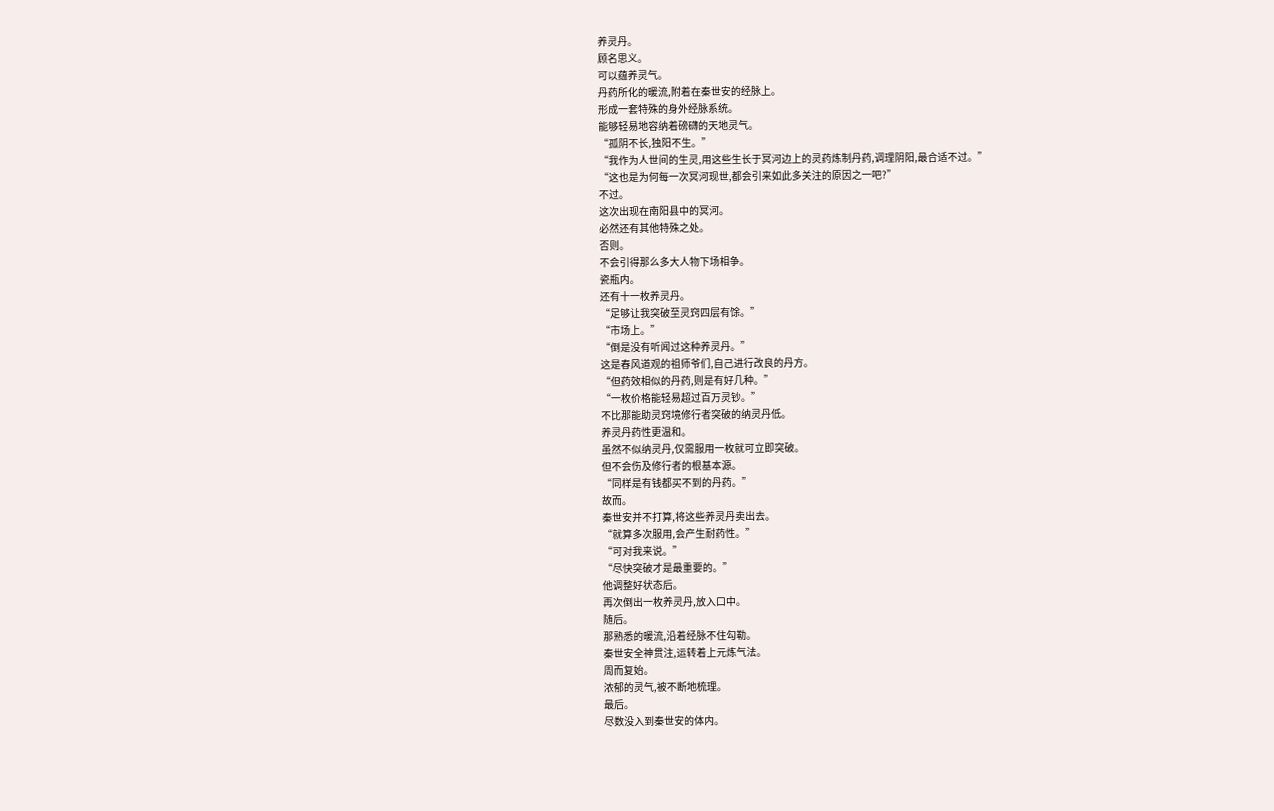养灵丹。
顾名思义。
可以蕴养灵气。
丹药所化的暖流,附着在秦世安的经脉上。
形成一套特殊的身外经脉系统。
能够轻易地容纳着磅礴的天地灵气。
“孤阴不长,独阳不生。”
“我作为人世间的生灵,用这些生长于冥河边上的灵药炼制丹药,调理阴阳,最合适不过。”
“这也是为何每一次冥河现世,都会引来如此多关注的原因之一吧?”
不过。
这次出现在南阳县中的冥河。
必然还有其他特殊之处。
否则。
不会引得那么多大人物下场相争。
瓷瓶内。
还有十一枚养灵丹。
“足够让我突破至灵窍四层有馀。”
“市场上。”
“倒是没有听闻过这种养灵丹。”
这是春风道观的祖师爷们,自己进行改良的丹方。
“但药效相似的丹药,则是有好几种。”
“一枚价格能轻易超过百万灵钞。”
不比那能助灵窍境修行者突破的纳灵丹低。
养灵丹药性更温和。
虽然不似纳灵丹,仅需服用一枚就可立即突破。
但不会伤及修行者的根基本源。
“同样是有钱都买不到的丹药。”
故而。
秦世安并不打算,将这些养灵丹卖出去。
“就算多次服用,会产生耐药性。”
“可对我来说。”
“尽快突破才是最重要的。”
他调整好状态后。
再次倒出一枚养灵丹,放入口中。
随后。
那熟悉的暖流,沿着经脉不住勾勒。
秦世安全神贯注,运转着上元炼气法。
周而复始。
浓郁的灵气,被不断地梳理。
最后。
尽数没入到秦世安的体内。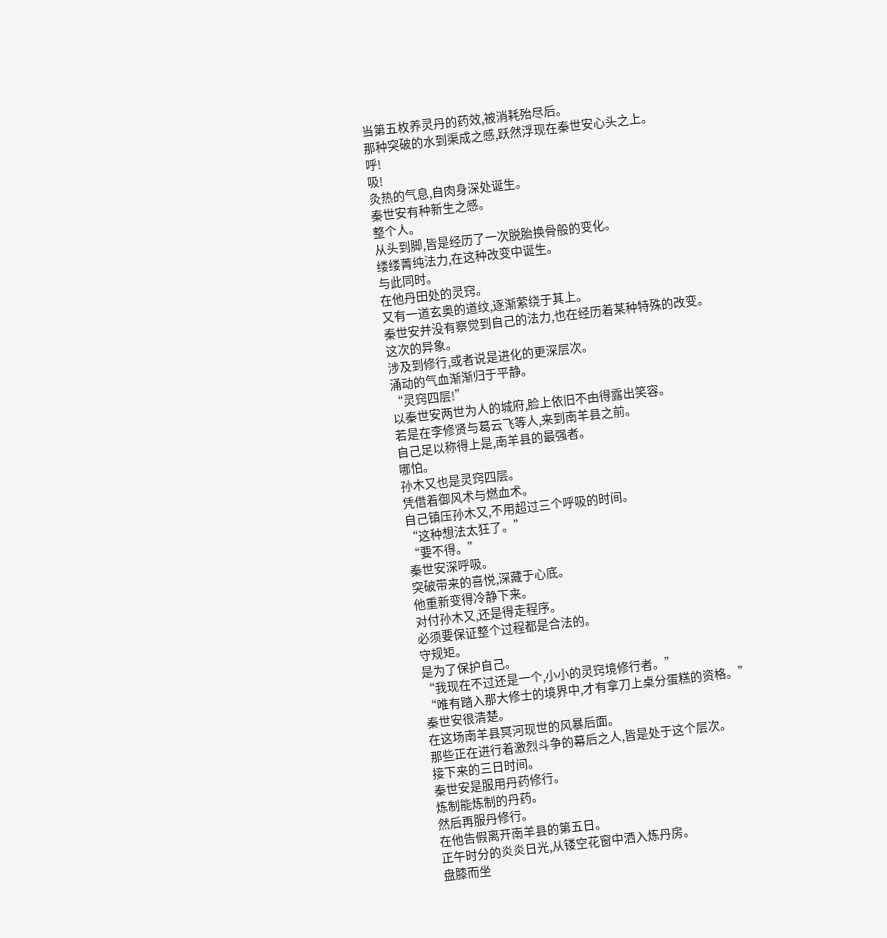当第五枚养灵丹的药效,被消耗殆尽后。
那种突破的水到渠成之感,跃然浮现在秦世安心头之上。
呼!
吸!
灸热的气息,自肉身深处诞生。
秦世安有种新生之感。
整个人。
从头到脚,皆是经历了一次脱胎换骨般的变化。
缕缕菁纯法力,在这种改变中诞生。
与此同时。
在他丹田处的灵窍。
又有一道玄奥的道纹,逐渐萦绕于其上。
秦世安并没有察觉到自己的法力,也在经历着某种特殊的改变。
这次的异象。
涉及到修行,或者说是进化的更深层次。
涌动的气血渐渐归于平静。
“灵窍四层!”
以秦世安两世为人的城府,脸上依旧不由得露出笑容。
若是在李修贤与葛云飞等人,来到南羊县之前。
自己足以称得上是,南羊县的最强者。
哪怕。
孙木又也是灵窍四层。
凭借着御风术与燃血术。
自己镇压孙木又,不用超过三个呼吸的时间。
“这种想法太狂了。”
“要不得。”
秦世安深呼吸。
突破带来的喜悦,深藏于心底。
他重新变得冷静下来。
对付孙木又,还是得走程序。
必须要保证整个过程都是合法的。
守规矩。
是为了保护自己。
“我现在不过还是一个,小小的灵窍境修行者。”
“唯有踏入那大修士的境界中,才有拿刀上桌分蛋糕的资格。”
秦世安很清楚。
在这场南羊县冥河现世的风暴后面。
那些正在进行着激烈斗争的幕后之人,皆是处于这个层次。
接下来的三日时间。
秦世安是服用丹药修行。
炼制能炼制的丹药。
然后再服丹修行。
在他告假离开南羊县的第五日。
正午时分的炎炎日光,从镂空花窗中洒入炼丹房。
盘膝而坐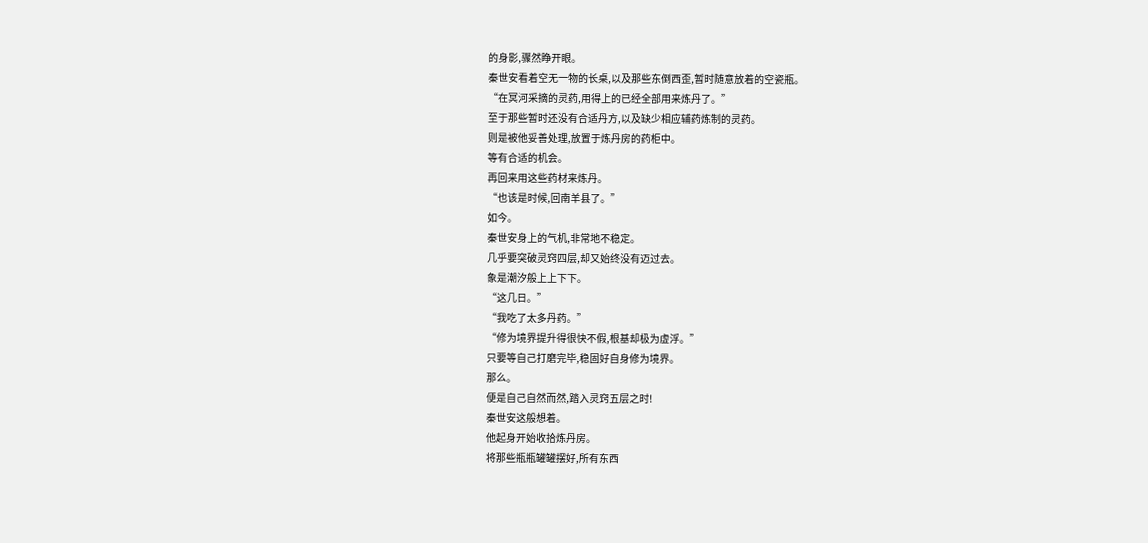的身影,骤然睁开眼。
秦世安看着空无一物的长桌,以及那些东倒西歪,暂时随意放着的空瓷瓶。
“在冥河采摘的灵药,用得上的已经全部用来炼丹了。”
至于那些暂时还没有合适丹方,以及缺少相应辅药炼制的灵药。
则是被他妥善处理,放置于炼丹房的药柜中。
等有合适的机会。
再回来用这些药材来炼丹。
“也该是时候,回南羊县了。”
如今。
秦世安身上的气机,非常地不稳定。
几乎要突破灵窍四层,却又始终没有迈过去。
象是潮汐般上上下下。
“这几日。”
“我吃了太多丹药。”
“修为境界提升得很快不假,根基却极为虚浮。”
只要等自己打磨完毕,稳固好自身修为境界。
那么。
便是自己自然而然,踏入灵窍五层之时!
秦世安这般想着。
他起身开始收拾炼丹房。
将那些瓶瓶罐罐摆好,所有东西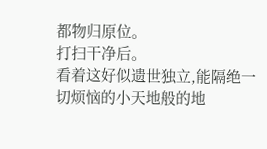都物归原位。
打扫干净后。
看着这好似遗世独立,能隔绝一切烦恼的小天地般的地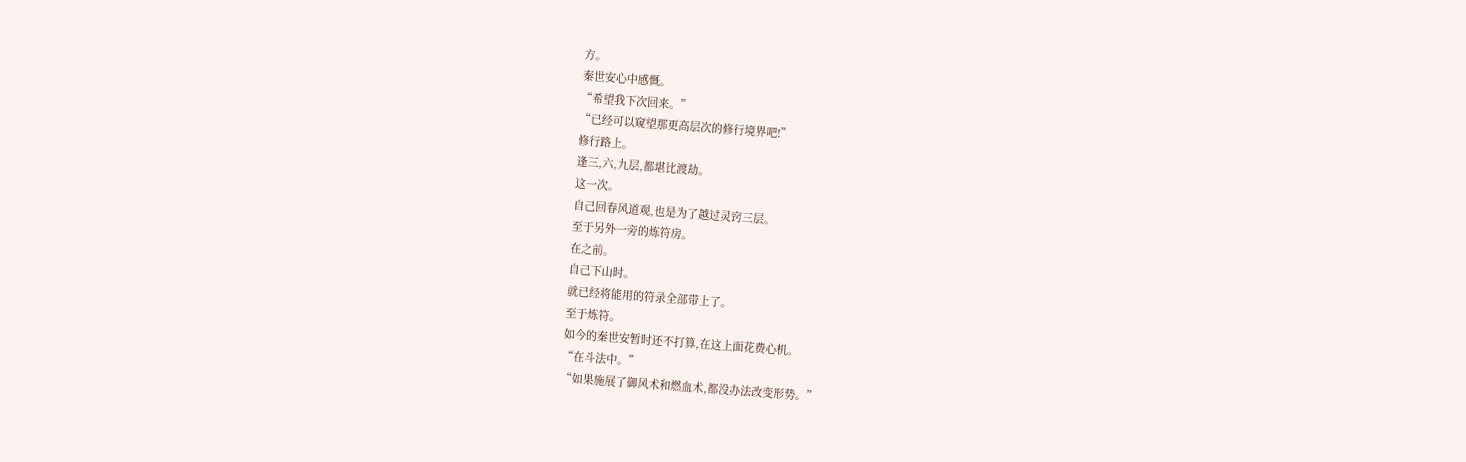方。
秦世安心中感慨。
“希望我下次回来。”
“已经可以窥望那更高层次的修行境界吧!”
修行路上。
逢三,六,九层,都堪比渡劫。
这一次。
自己回春风道观,也是为了越过灵窍三层。
至于另外一旁的炼符房。
在之前。
自己下山时。
就已经将能用的符录全部带上了。
至于炼符。
如今的秦世安暂时还不打算,在这上面花费心机。
“在斗法中。”
“如果施展了御风术和燃血术,都没办法改变形势。”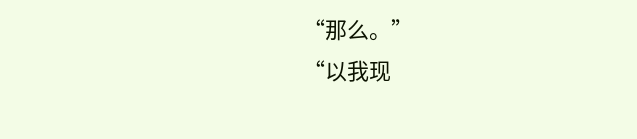“那么。”
“以我现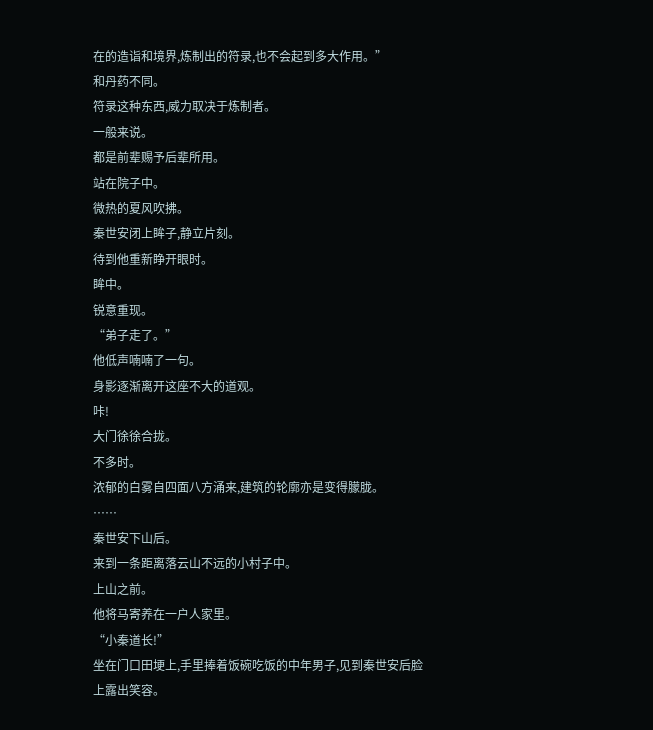在的造诣和境界,炼制出的符录,也不会起到多大作用。”
和丹药不同。
符录这种东西,威力取决于炼制者。
一般来说。
都是前辈赐予后辈所用。
站在院子中。
微热的夏风吹拂。
秦世安闭上眸子,静立片刻。
待到他重新睁开眼时。
眸中。
锐意重现。
“弟子走了。”
他低声喃喃了一句。
身影逐渐离开这座不大的道观。
咔!
大门徐徐合拢。
不多时。
浓郁的白雾自四面八方涌来,建筑的轮廓亦是变得朦胧。
……
秦世安下山后。
来到一条距离落云山不远的小村子中。
上山之前。
他将马寄养在一户人家里。
“小秦道长!”
坐在门口田埂上,手里捧着饭碗吃饭的中年男子,见到秦世安后脸上露出笑容。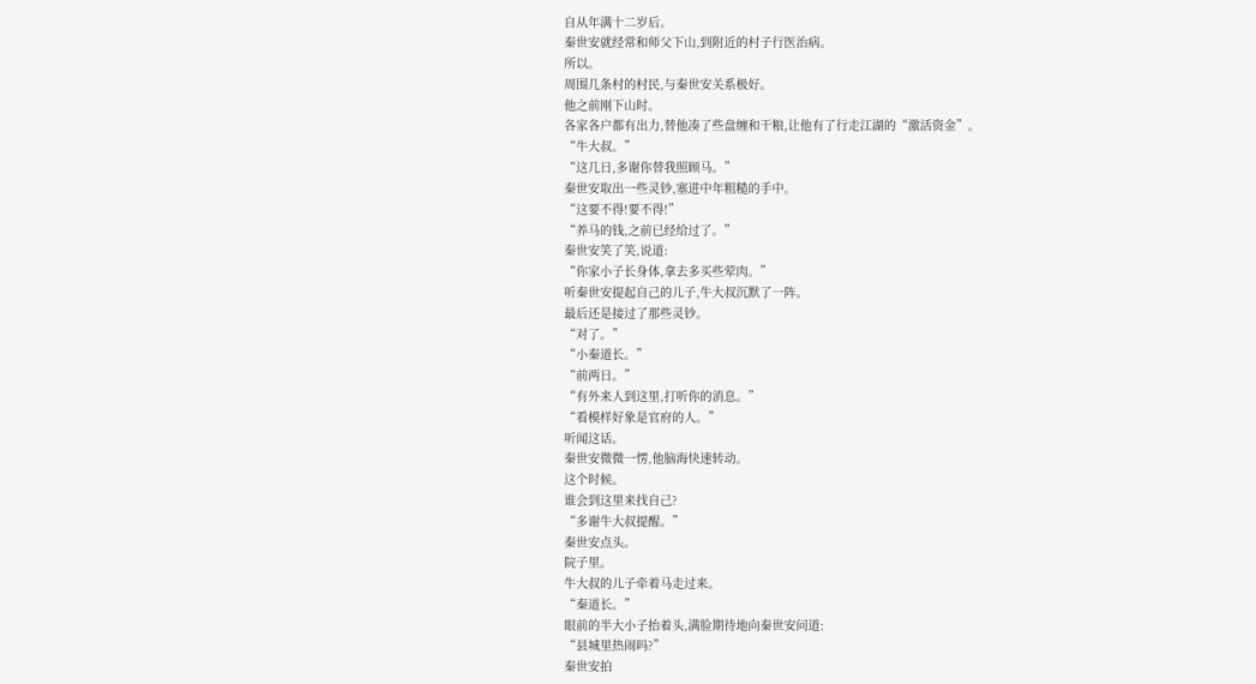自从年满十二岁后。
秦世安就经常和师父下山,到附近的村子行医治病。
所以。
周围几条村的村民,与秦世安关系极好。
他之前刚下山时。
各家各户都有出力,替他凑了些盘缠和干粮,让他有了行走江湖的“激活资金”。
“牛大叔。”
“这几日,多谢你替我照顾马。”
秦世安取出一些灵钞,塞进中年粗糙的手中。
“这要不得!要不得!”
“养马的钱,之前已经给过了。”
秦世安笑了笑,说道:
“你家小子长身体,拿去多买些荤肉。”
听秦世安提起自己的儿子,牛大叔沉默了一阵。
最后还是接过了那些灵钞。
“对了。”
“小秦道长。”
“前两日。”
“有外来人到这里,打听你的消息。”
“看模样好象是官府的人。”
听闻这话。
秦世安微微一愣,他脑海快速转动。
这个时候。
谁会到这里来找自己?
“多谢牛大叔提醒。”
秦世安点头。
院子里。
牛大叔的儿子牵着马走过来。
“秦道长。”
眼前的半大小子抬着头,满脸期待地向秦世安问道:
“县城里热闹吗?”
秦世安拍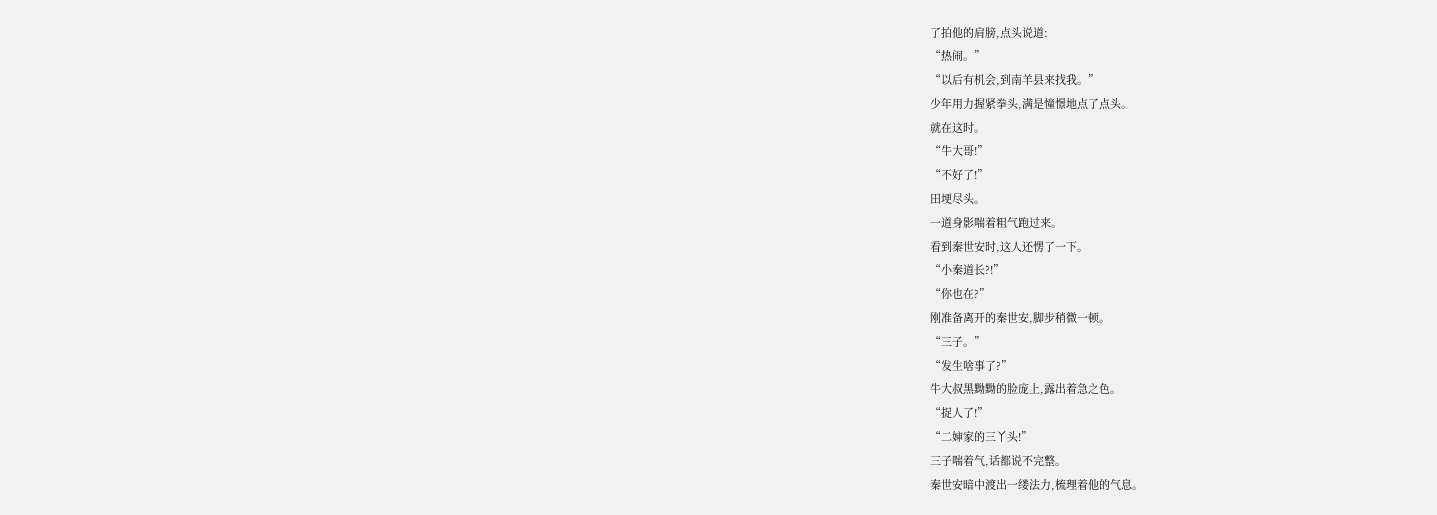了拍他的肩膀,点头说道:
“热闹。”
“以后有机会,到南羊县来找我。”
少年用力握紧拳头,满是憧憬地点了点头。
就在这时。
“牛大哥!”
“不好了!”
田埂尽头。
一道身影喘着粗气跑过来。
看到秦世安时,这人还愣了一下。
“小秦道长?!”
“你也在?”
刚准备离开的秦世安,脚步稍微一顿。
“三子。”
“发生啥事了?”
牛大叔黑黝黝的脸庞上,露出着急之色。
“捉人了!”
“二婶家的三丫头!”
三子喘着气,话都说不完整。
秦世安暗中渡出一缕法力,梳理着他的气息。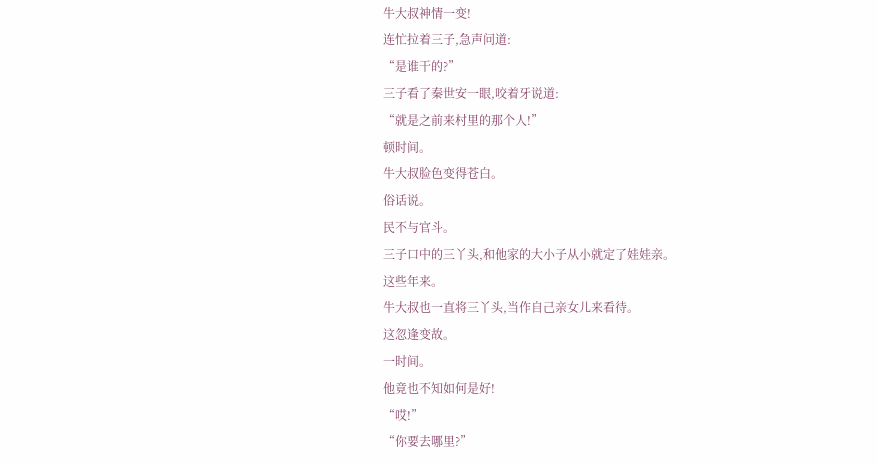牛大叔神情一变!
连忙拉着三子,急声问道:
“是谁干的?”
三子看了秦世安一眼,咬着牙说道:
“就是之前来村里的那个人!”
顿时间。
牛大叔脸色变得苍白。
俗话说。
民不与官斗。
三子口中的三丫头,和他家的大小子从小就定了娃娃亲。
这些年来。
牛大叔也一直将三丫头,当作自己亲女儿来看待。
这忽逢变故。
一时间。
他竟也不知如何是好!
“哎!”
“你要去哪里?”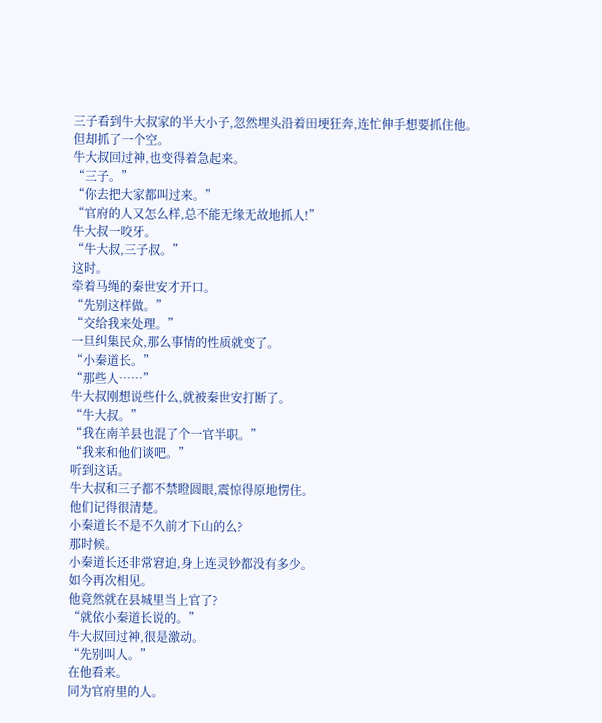三子看到牛大叔家的半大小子,忽然埋头沿着田埂狂奔,连忙伸手想要抓住他。
但却抓了一个空。
牛大叔回过神,也变得着急起来。
“三子。”
“你去把大家都叫过来。”
“官府的人又怎么样,总不能无缘无故地抓人!”
牛大叔一咬牙。
“牛大叔,三子叔。”
这时。
牵着马绳的秦世安才开口。
“先别这样做。”
“交给我来处理。”
一旦纠集民众,那么事情的性质就变了。
“小秦道长。”
“那些人……”
牛大叔刚想说些什么,就被秦世安打断了。
“牛大叔。”
“我在南羊县也混了个一官半职。”
“我来和他们谈吧。”
听到这话。
牛大叔和三子都不禁瞪圆眼,震惊得原地愣住。
他们记得很清楚。
小秦道长不是不久前才下山的么?
那时候。
小秦道长还非常窘迫,身上连灵钞都没有多少。
如今再次相见。
他竟然就在县城里当上官了?
“就依小秦道长说的。”
牛大叔回过神,很是激动。
“先别叫人。”
在他看来。
同为官府里的人。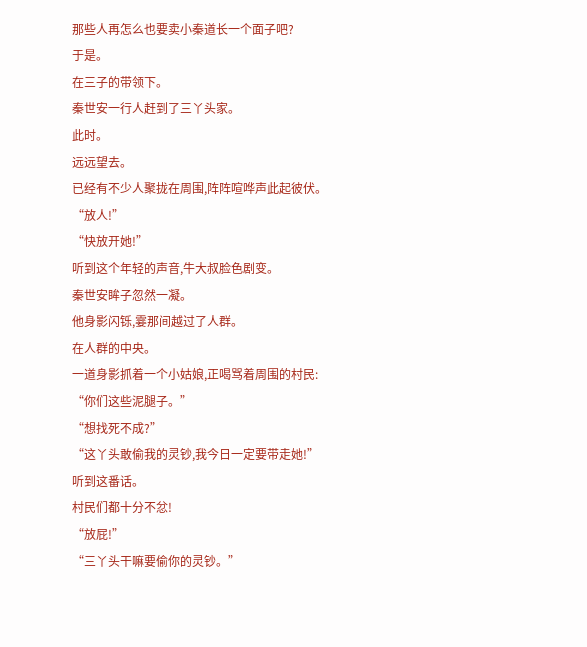那些人再怎么也要卖小秦道长一个面子吧?
于是。
在三子的带领下。
秦世安一行人赶到了三丫头家。
此时。
远远望去。
已经有不少人聚拢在周围,阵阵喧哗声此起彼伏。
“放人!”
“快放开她!”
听到这个年轻的声音,牛大叔脸色剧变。
秦世安眸子忽然一凝。
他身影闪铄,霎那间越过了人群。
在人群的中央。
一道身影抓着一个小姑娘,正喝骂着周围的村民:
“你们这些泥腿子。”
“想找死不成?”
“这丫头敢偷我的灵钞,我今日一定要带走她!”
听到这番话。
村民们都十分不忿!
“放屁!”
“三丫头干嘛要偷你的灵钞。”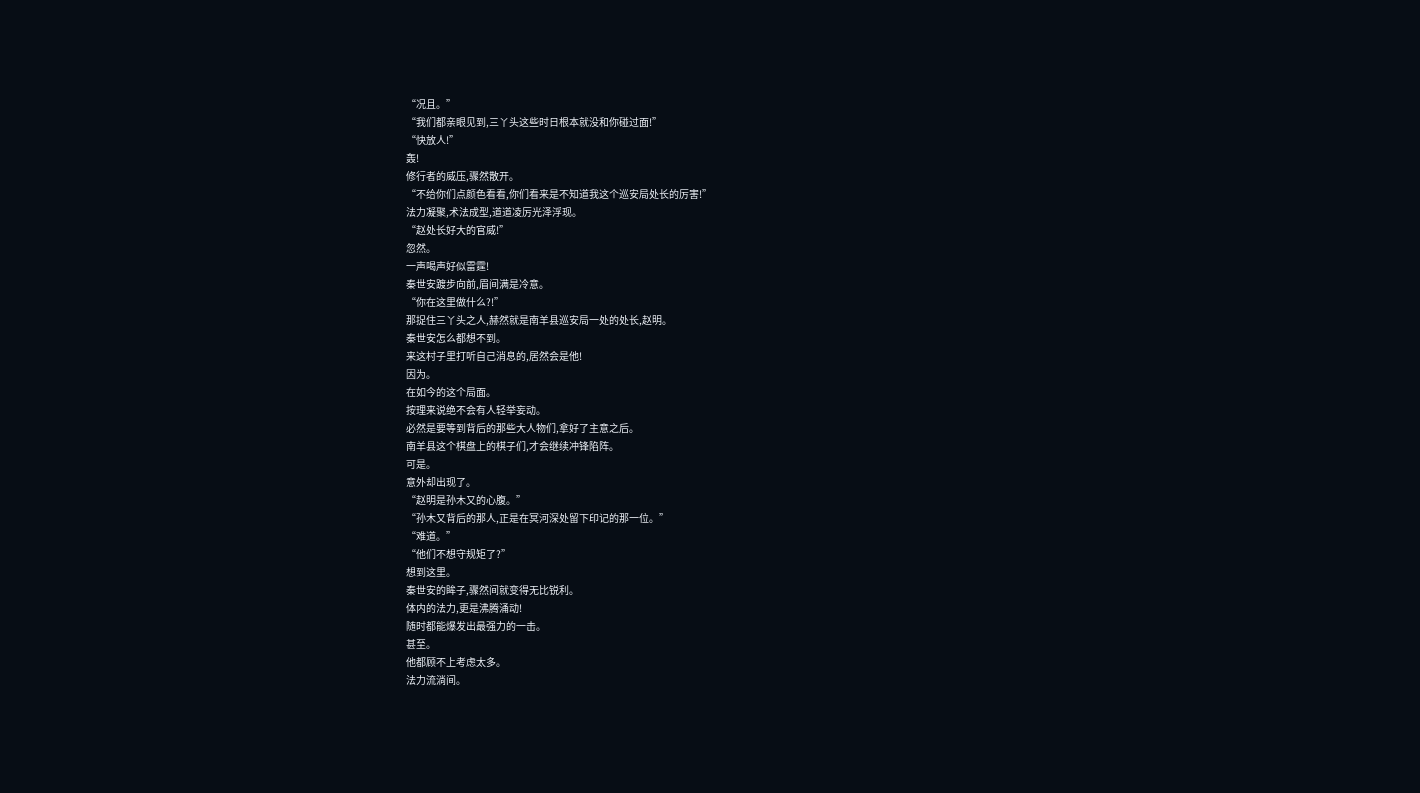“况且。”
“我们都亲眼见到,三丫头这些时日根本就没和你碰过面!”
“快放人!”
轰!
修行者的威压,骤然散开。
“不给你们点颜色看看,你们看来是不知道我这个巡安局处长的厉害!”
法力凝聚,术法成型,道道凌厉光泽浮现。
“赵处长好大的官威!”
忽然。
一声喝声好似雷霆!
秦世安踱步向前,眉间满是冷意。
“你在这里做什么?!”
那捉住三丫头之人,赫然就是南羊县巡安局一处的处长,赵明。
秦世安怎么都想不到。
来这村子里打听自己消息的,居然会是他!
因为。
在如今的这个局面。
按理来说绝不会有人轻举妄动。
必然是要等到背后的那些大人物们,拿好了主意之后。
南羊县这个棋盘上的棋子们,才会继续冲锋陷阵。
可是。
意外却出现了。
“赵明是孙木又的心腹。”
“孙木又背后的那人,正是在冥河深处留下印记的那一位。”
“难道。”
“他们不想守规矩了?”
想到这里。
秦世安的眸子,骤然间就变得无比锐利。
体内的法力,更是沸腾涌动!
随时都能爆发出最强力的一击。
甚至。
他都顾不上考虑太多。
法力流淌间。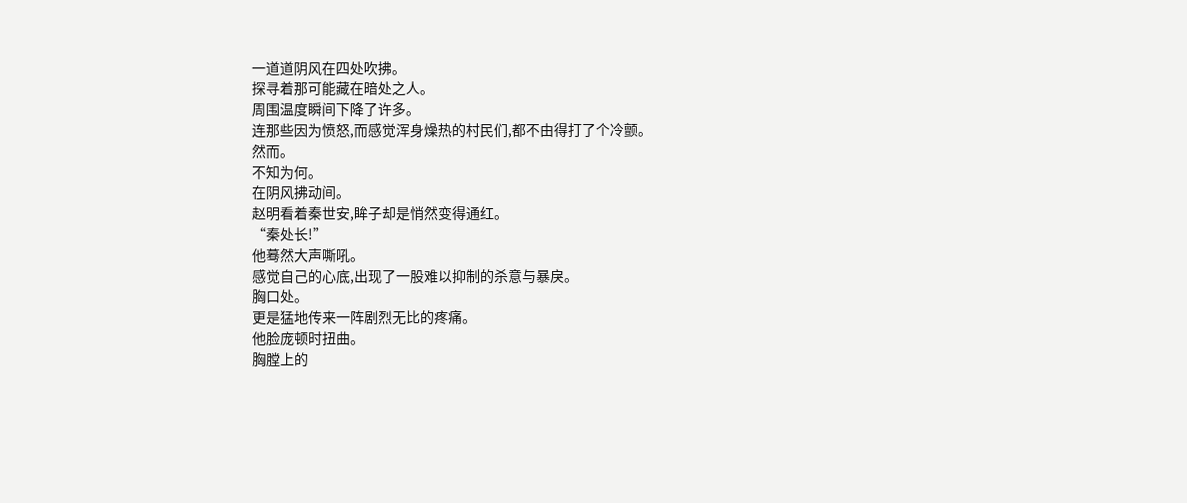一道道阴风在四处吹拂。
探寻着那可能藏在暗处之人。
周围温度瞬间下降了许多。
连那些因为愤怒,而感觉浑身燥热的村民们,都不由得打了个冷颤。
然而。
不知为何。
在阴风拂动间。
赵明看着秦世安,眸子却是悄然变得通红。
“秦处长!”
他蓦然大声嘶吼。
感觉自己的心底,出现了一股难以抑制的杀意与暴戾。
胸口处。
更是猛地传来一阵剧烈无比的疼痛。
他脸庞顿时扭曲。
胸膛上的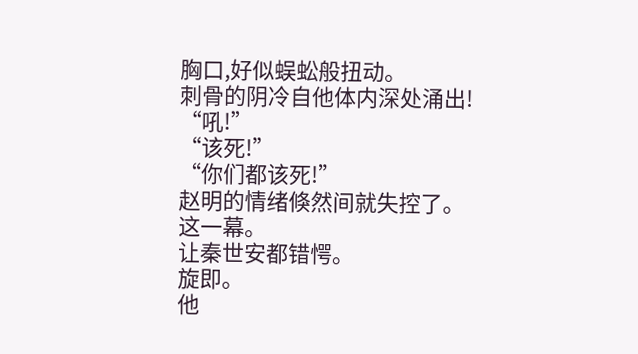胸口,好似蜈蚣般扭动。
刺骨的阴冷自他体内深处涌出!
“吼!”
“该死!”
“你们都该死!”
赵明的情绪倏然间就失控了。
这一幕。
让秦世安都错愕。
旋即。
他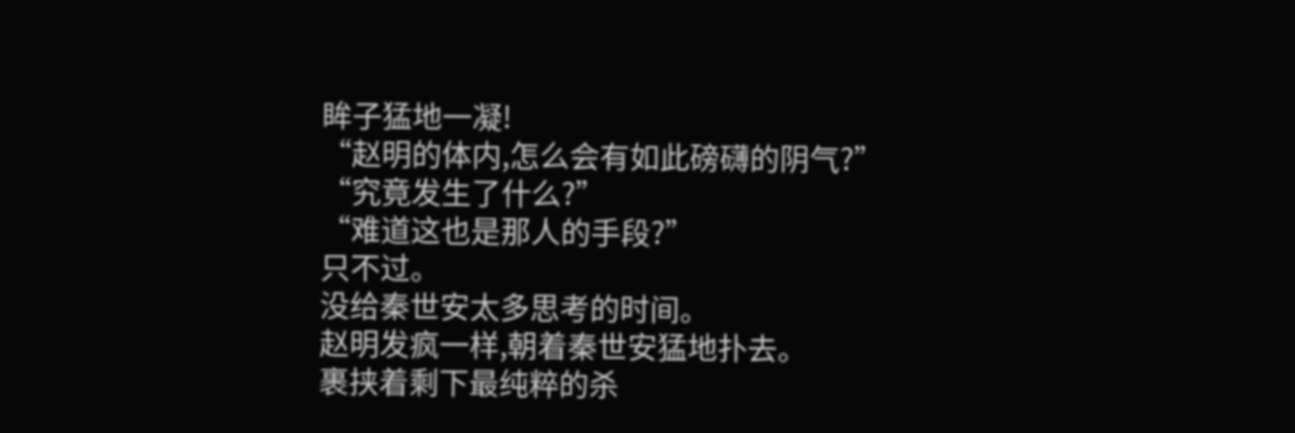眸子猛地一凝!
“赵明的体内,怎么会有如此磅礴的阴气?”
“究竟发生了什么?”
“难道这也是那人的手段?”
只不过。
没给秦世安太多思考的时间。
赵明发疯一样,朝着秦世安猛地扑去。
裹挟着剩下最纯粹的杀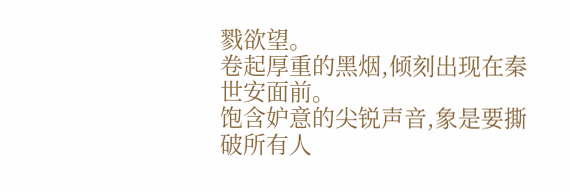戮欲望。
卷起厚重的黑烟,倾刻出现在秦世安面前。
饱含妒意的尖锐声音,象是要撕破所有人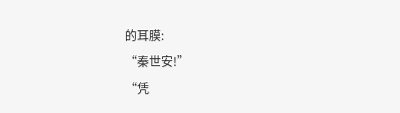的耳膜:
“秦世安!”
“凭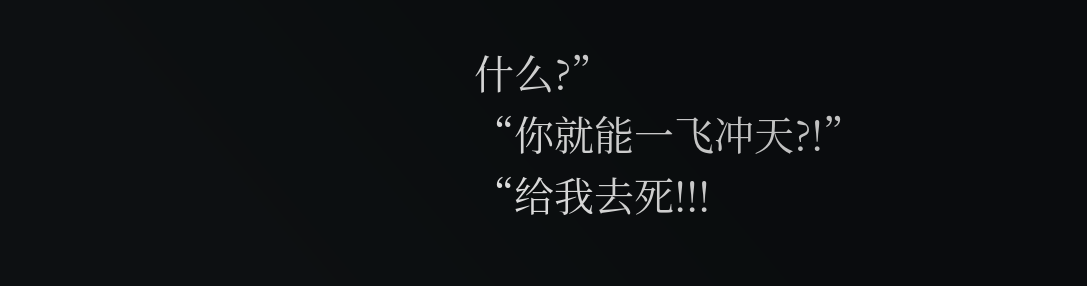什么?”
“你就能一飞冲天?!”
“给我去死!!!